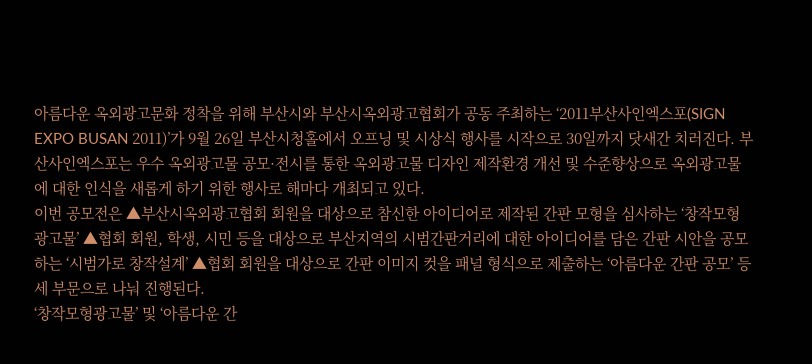아름다운 옥외광고문화 정착을 위해 부산시와 부산시옥외광고협회가 공동 주최하는 ‘2011부산사인엑스포(SIGN EXPO BUSAN 2011)’가 9월 26일 부산시청홀에서 오프닝 및 시상식 행사를 시작으로 30일까지 닷새간 치러진다. 부산사인엑스포는 우수 옥외광고물 공모·전시를 통한 옥외광고물 디자인 제작환경 개선 및 수준향상으로 옥외광고물에 대한 인식을 새롭게 하기 위한 행사로 해마다 개최되고 있다.
이번 공모전은 ▲부산시옥외광고협회 회원을 대상으로 참신한 아이디어로 제작된 간판 모형을 심사하는 ‘창작모형광고물’ ▲협회 회원, 학생, 시민 등을 대상으로 부산지역의 시범간판거리에 대한 아이디어를 담은 간판 시안을 공모하는 ‘시범가로 창작설계’ ▲협회 회원을 대상으로 간판 이미지 컷을 패널 형식으로 제출하는 ‘아름다운 간판 공모’ 등 세 부문으로 나눠 진행된다.
‘창작모형광고물’ 및 ‘아름다운 간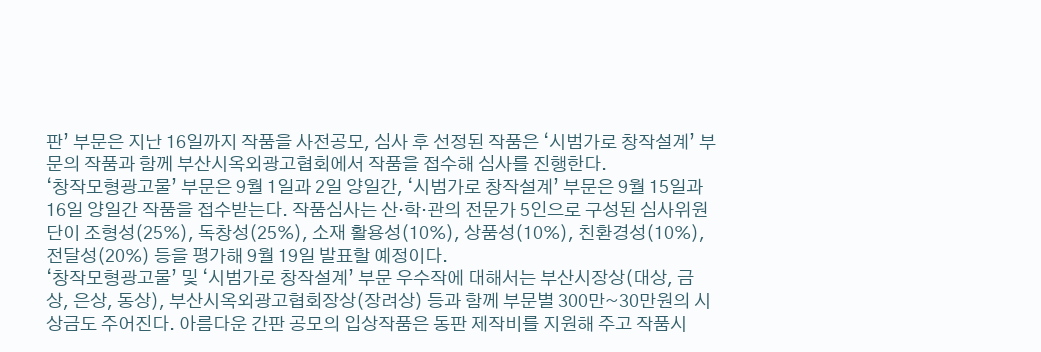판’ 부문은 지난 16일까지 작품을 사전공모, 심사 후 선정된 작품은 ‘시범가로 창작설계’ 부문의 작품과 함께 부산시옥외광고협회에서 작품을 접수해 심사를 진행한다.
‘창작모형광고물’ 부문은 9월 1일과 2일 양일간, ‘시범가로 창작설계’ 부문은 9월 15일과 16일 양일간 작품을 접수받는다. 작품심사는 산·학·관의 전문가 5인으로 구성된 심사위원단이 조형성(25%), 독창성(25%), 소재 활용성(10%), 상품성(10%), 친환경성(10%), 전달성(20%) 등을 평가해 9월 19일 발표할 예정이다.
‘창작모형광고물’ 및 ‘시범가로 창작설계’ 부문 우수작에 대해서는 부산시장상(대상, 금상, 은상, 동상), 부산시옥외광고협회장상(장려상) 등과 함께 부문별 300만~30만원의 시상금도 주어진다. 아름다운 간판 공모의 입상작품은 동판 제작비를 지원해 주고 작품시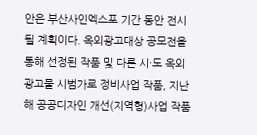안은 부산사인엑스포 기간 동안 전시될 계획이다. 옥외광고대상 공모전을 통해 선정된 작품 및 다른 시·도 옥외광고물 시범가로 정비사업 작품, 지난해 공공디자인 개선(지역형)사업 작품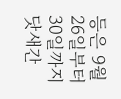등은 9월 26일부터 30일까지 닷새간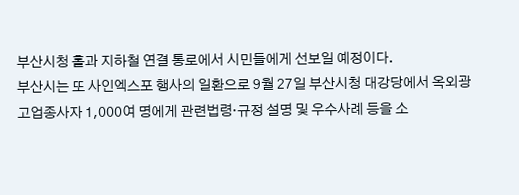부산시청 홀과 지하철 연결 통로에서 시민들에게 선보일 예정이다.
부산시는 또 사인엑스포 행사의 일환으로 9월 27일 부산시청 대강당에서 옥외광고업종사자 1,000여 명에게 관련법령·규정 설명 및 우수사례 등을 소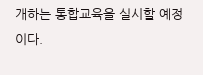개하는 통합교육을 실시할 예정이다.